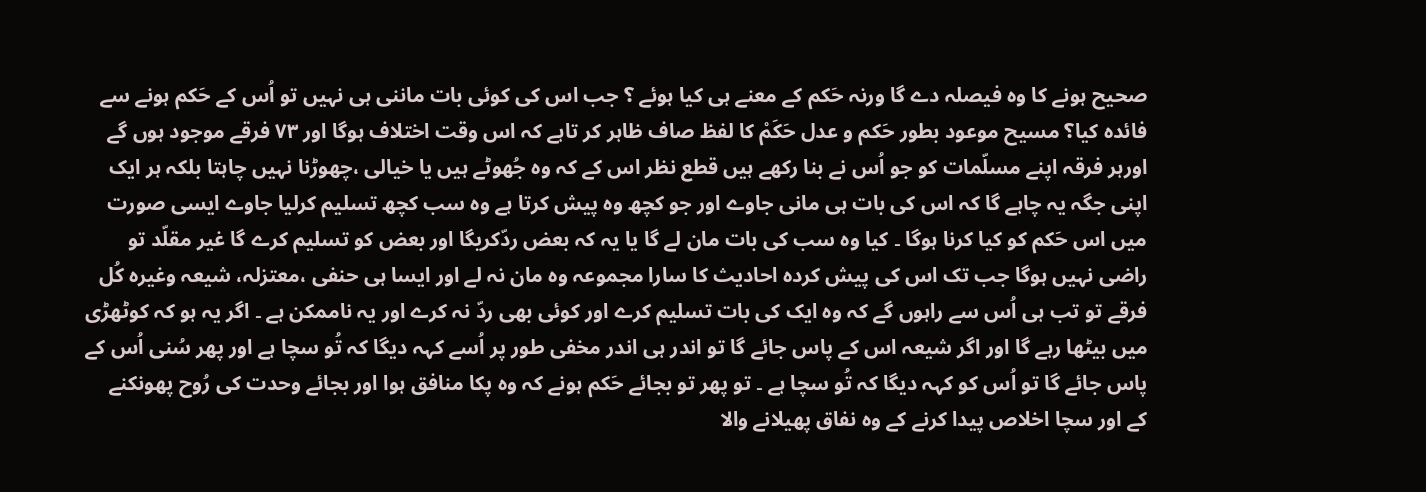صحیح ہونے کا وہ فیصلہ دے گا ورنہ حَکم کے معنے ہی کیا ہوئے ؟ جب اس کی کوئی بات ماننی ہی نہیں تو اُس کے حَکم ہونے سے فائدہ کیا؟ مسیح موعود بطور حَکم و عدل حَکَمْ کا لفظ صاف ظاہر کر تاہے کہ اس وقت اختلاف ہوگا اور ۷۳ فرقے موجود ہوں گے اورہر فرقہ اپنے مسلّمات کو جو اُس نے بنا رکھے ہیں قطع نظر اس کے کہ وہ جُھوٹے ہیں یا خیالی ،چھوڑنا نہیں چاہتا بلکہ ہر ایک اپنی جگہ یہ چاہے گا کہ اس کی بات ہی مانی جاوے اور جو کچھ وہ پیش کرتا ہے وہ سب کچھ تسلیم کرلیا جاوے ایسی صورت میں اس حَکم کو کیا کرنا ہوگا ۔ کیا وہ سب کی بات مان لے گا یا یہ کہ بعض ردّکریگا اور بعض کو تسلیم کرے گا غیر مقلّد تو راضی نہیں ہوگا جب تک اس کی پیش کردہ احادیث کا سارا مجموعہ وہ مان نہ لے اور ایسا ہی حنفی ،معتزلہ، شیعہ وغیرہ کُل فرقے تو تب ہی اُس سے راہوں گے کہ وہ ایک کی بات تسلیم کرے اور کوئی بھی ردّ نہ کرے اور یہ ناممکن ہے ۔ اگر یہ ہو کہ کوٹھڑی میں بیٹھا رہے گا اور اگر شیعہ اس کے پاس جائے گا تو اندر ہی اندر مخفی طور پر اُسے کہہ دیگا کہ تُو سچا ہے اور پھر سُنی اُس کے پاس جائے گا تو اُس کو کہہ دیگا کہ تُو سچا ہے ۔ تو پھر تو بجائے حَکم ہونے کہ وہ پکا منافق ہوا اور بجائے وحدت کی رُوح پھونکنے کے اور سچا اخلاص پیدا کرنے کے وہ نفاق پھیلانے والا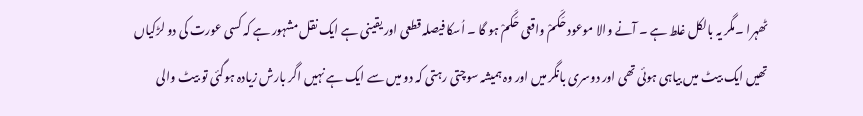ٹھہرا ۔مگر یہ بالکل غلط ہے ۔ آنے والا موعود حَکَمْ واقعی حَکَمْ ہو گا ۔ اُسکا فیصلہ قطعی اور یقینی ہے ایک نقل مشہور ہے کہ کسی عورت کی دو لڑکیاں تھیں ایک بیٹ میں بیاہی ہوئی تھی اور دوسری بانگر میں اور وہ ہمیشہ سوچتی رہتی کہ دو میں سے ایک ہے نہیں اگر بارش زیادہ ہوگئی تو بیٹ والی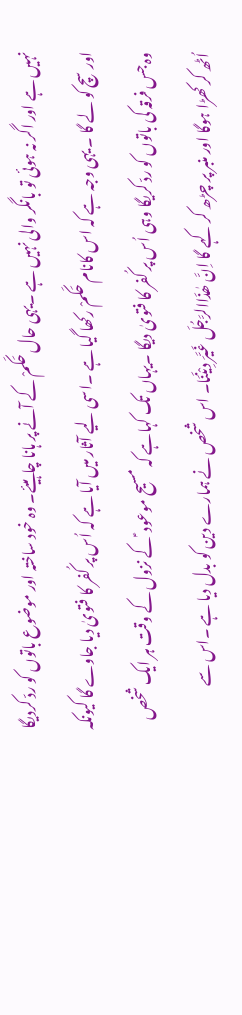نہیں ہے اور اگر نہ ہوئی تو بانگر والی نہیں ہے ۔یہی حال حَکَمْ کے آنے پر ہانا چاہیئے۔ وہ خود ساختہ اور موضوع باتوں کو ردّ کردیگا اور سچ کو لے گا ۔ یہی وجہ ہے کہ اس کانام حَکَمْ رکھا گیا ہے ۔اسی لیے آثار میں آیا ہے کہ اُس پر کُفر کا فتویٰ دیا جاوے گا کیونکہ وہ جس فرقہ کی باتوں کو ردّ کریگا وہی اُس پر کُفر کا فتویٰ دیگا ۔یہاں تک کہاہے کہ مسیح موعود ؑ کے نزول کے وقت ہر ایک شخص اُٹھ کر کھڑا ہوگا اور منبر پر چڑھ کر کہے گا اِنَّ ھٰذَاالرَّجُلَ غَیَّرَ دِیْنَنَا۔ اس شخص نے ہمارے دین کو بدل دیا ہے ۔اس سے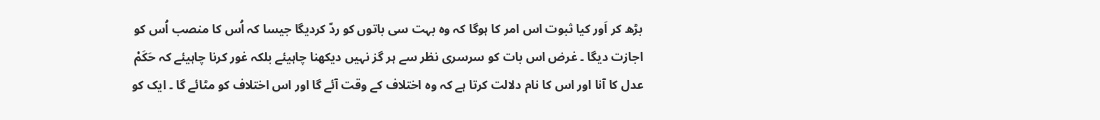بڑھ کر اَور کیا ثبوت اس امر کا ہوگا کہ وہ بہت سی باتوں کو ردّ کردیگا جیسا کہ اُس کا منصب اُس کو اجازت دیگا ۔ غرض اس بات کو سرسری نظر سے ہر گز نہیں دیکھنا چاہیئے بلکہ غور کرنا چاہیئے کہ حَکَمْ عدل کا آنا اور اس کا نام دلالت کرتا ہے کہ وہ اختلاف کے وقت آئے گا اور اس اختلاف کو مٹائے گا ۔ ایک کو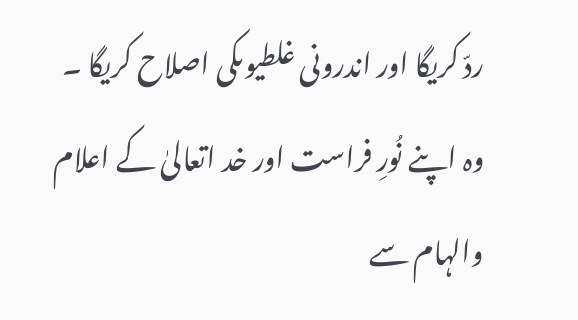ردّ کریگا اور اندرونی غلطیوںکی اصلاح کریگا ۔ وہ اپنے نُورِ فراست اور خد اتعالیٰ کے اعلام والہام سے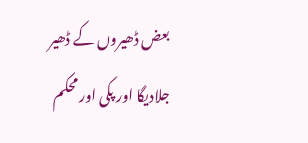بعض ڈھیروں کے ڈھیر جلادیگا اور پکی اور محکم